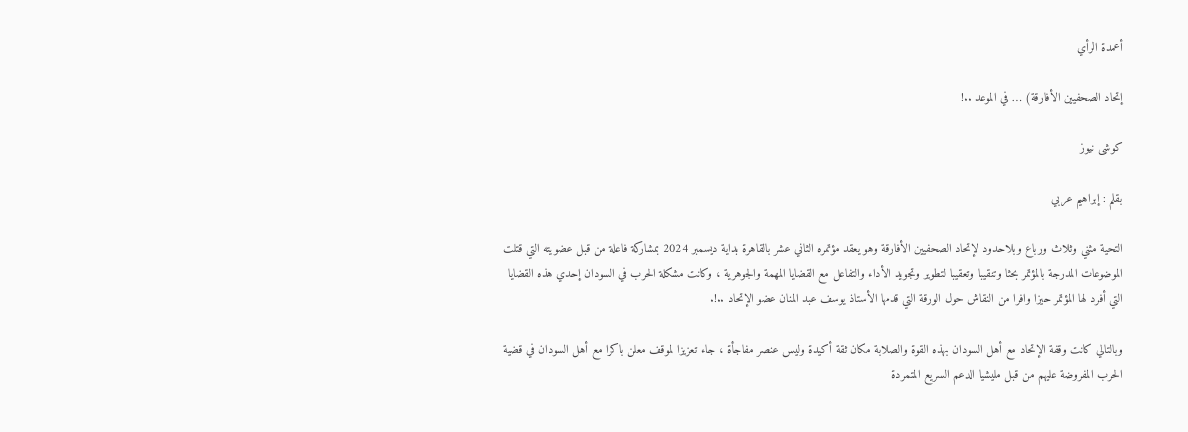أعمدة الرأي

إتحاد الصحفيين الأفارقة) … في الموعد ..!

كوشى نيوز

بقلم : إبراهيم عربي

التحية مثني وثلاث ورباع وبلاحدود لإتحاد الصحفيين الأفارقة وهو يعقد مؤتمره الثاني عشر بالقاهرة بداية ديسمبر 2024 بمشاركة فاعلة من قبل عضويته التي قتلت الموضوعات المدرجة بالمؤتمر بحثا وتنقيبا وتعقيبا لتطوير وتجويد الأداء والتفاعل مع القضايا المهمة والجوهرية ، وكانت مشكلة الحرب في السودان إحدي هذه القضايا التي أفرد لها المؤتمر حيزا وافرا من النقاش حول الورقة التي قدمها الأستاذ يوسف عبد المنان عضو الإتحاد ..!.

وبالتالي كانت وقفة الإتحاد مع أهل السودان بهذه القوة والصلابة مكان ثقة أكيدة وليس عنصر مفاجأة ، جاء تعزيزا لموقف معلن باكرا مع أهل السودان في قضية الحرب المفروضة عليهم من قبل مليشيا الدعم السريع المتمردة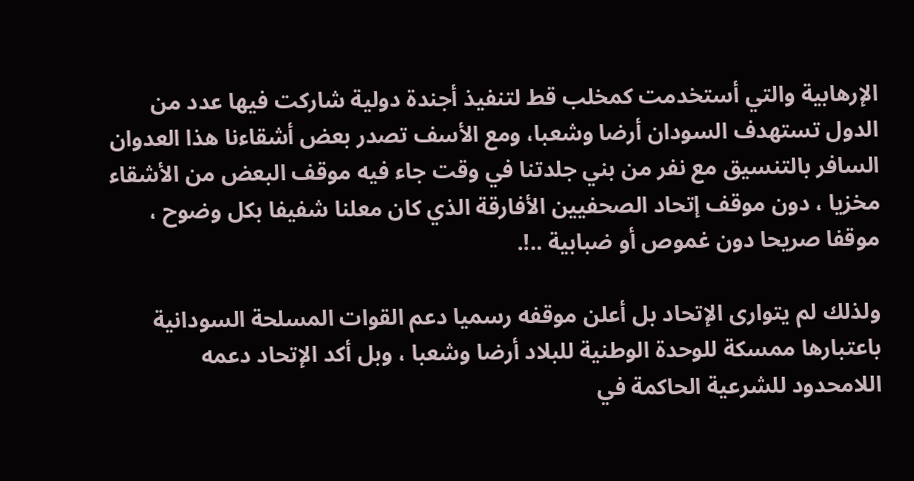الإرهابية والتي أستخدمت كمخلب قط لتنفيذ أجندة دولية شاركت فيها عدد من الدول تستهدف السودان أرضا وشعبا، ومع الأسف تصدر بعض أشقاءنا هذا العدوان السافر بالتنسيق مع نفر من بني جلدتنا في وقت جاء فيه موقف البعض من الأشقاء مخزيا ، دون موقف إتحاد الصحفيين الأفارقة الذي كان معلنا شفيفا بكل وضوح ، موقفا صريحا دون غموص أو ضبابية ..!.

ولذلك لم يتوارى الإتحاد بل أعلن موقفه رسميا دعم القوات المسلحة السودانية باعتبارها ممسكة للوحدة الوطنية للبلاد أرضا وشعبا ، وبل أكد الإتحاد دعمه اللامحدود للشرعية الحاكمة في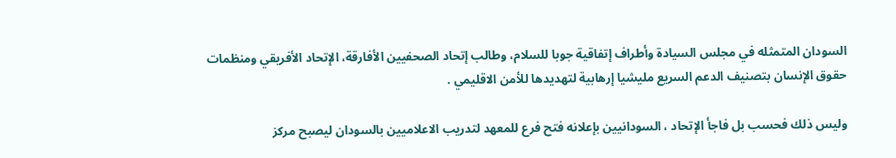السودان المتمثله في مجلس السيادة وأطراف إتفاقية جوبا للسلام، وطالب إتحاد الصحفيين الأفارقة، الإتحاد الأفريقي ومنظمات حقوق الإنسان بتصنيف الدعم السريع مليشيا إرهابية لتهديدها للأمن الاقليمي .

وليس ذلك فحسب بل فاجأ الإتحاد ، السودانيين بإعلانه فتح فرع للمعهد لتدريب الاعلاميين بالسودان ليصبح مركز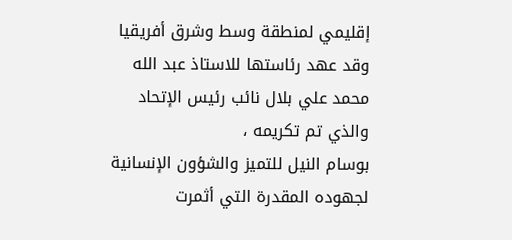إقليمي لمنطقة وسط وشرق أفريقيا وقد عهد رئاستها للاستاذ عبد الله محمد علي بلال نائب رئيس الإتحاد والذي تم تكريمه ،
بوسام النيل للتميز والشؤون الإنسانية لجهوده المقدرة التي أثمرت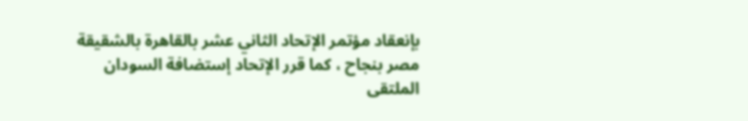بإنعقاد مؤتمر الإتحاد الثاني عشر بالقاهرة بالشقيقة مصر بنجاح ، كما قرر الإتحاد إستضافة السودان الملتقى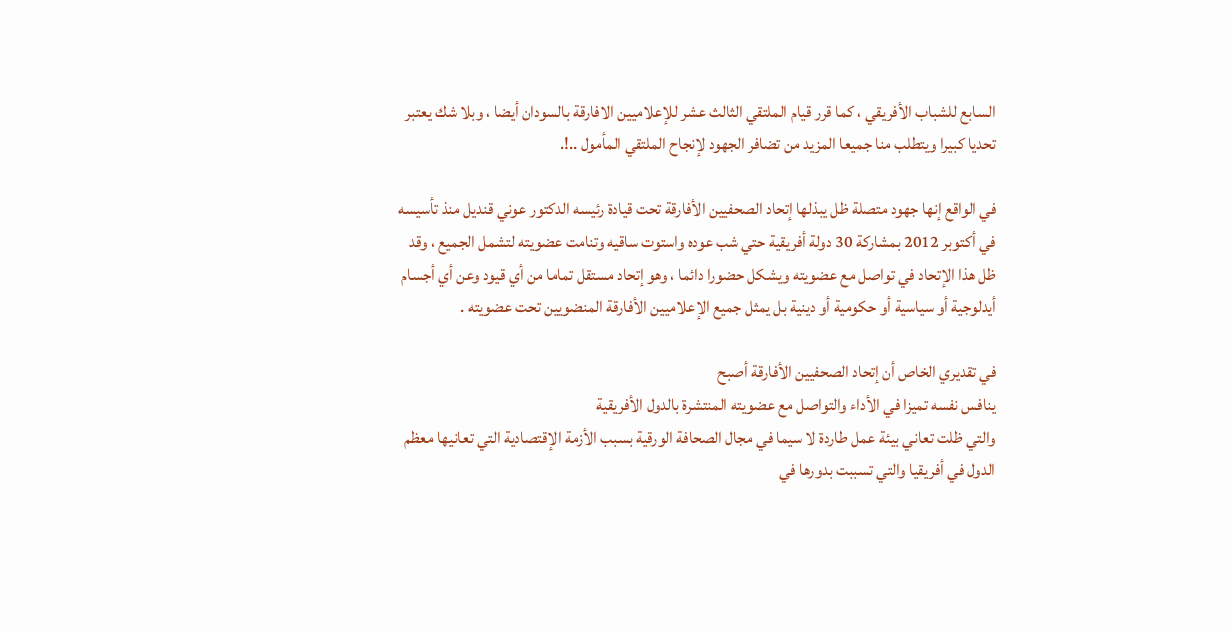السابع للشباب الأفريقي ، كما قرر قيام الملتقي الثالث عشر للإعلاميين الافارقة بالسودان أيضا ، وبلا شك يعتبر تحديا كبيرا ويتطلب منا جميعا المزيد من تضافر الجهود لإنجاح الملتقي المأمول ..!.

في الواقع إنها جهود متصلة ظل يبذلها إتحاد الصحفيين الأفارقة تحت قيادة رئيسه الدكتور عوني قنديل منذ تأسيسه في أكتوبر 2012 بمشاركة 30 دولة أفريقية حتي شب عوده واستوت ساقيه وتنامت عضويته لتشمل الجميع ، وقد ظل هذا الإتحاد في تواصل مع عضويته ويشكل حضورا دائما ، وهو إتحاد مستقل تماما من أي قيود وعن أي أجسام أيدلوجية أو سياسية أو حكومية أو دينية بل يمثل جميع الإعلاميين الأفارقة المنضويين تحت عضويته .

في تقديري الخاص أن إتحاد الصحفيين الأفارقة أصبح
ينافس نفسه تميزا في الأداء والتواصل مع عضويته المنتشرة بالدول الأفريقية
والتي ظلت تعاني بيئة عمل طاردة لا سيما في مجال الصحافة الورقية بسبب الأزمة الإقتصادية التي تعانيها معظم الدول في أفريقيا والتي تسببت بدورها في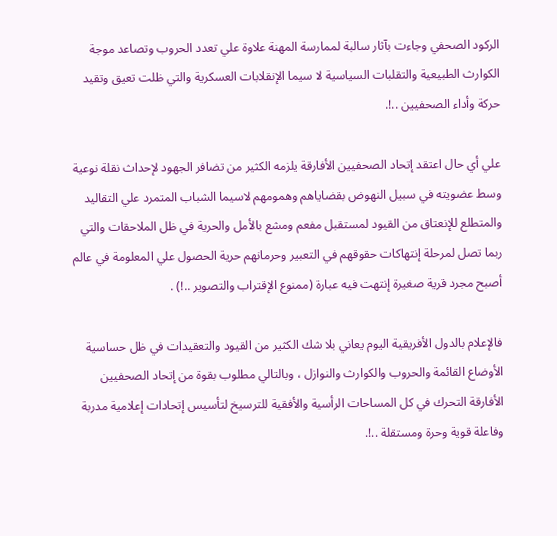الركود الصحفي وجاءت بآثار سالبة لممارسة المهنة علاوة علي تعدد الحروب وتصاعد موجة الكوارث الطبيعية والتقلبات السياسية لا سيما الإنقلابات العسكرية والتي ظلت تعيق وتقيد حركة وأداء الصحفيين ..!.

علي أي حال اعتقد إتحاد الصحفيين الأفارقة يلزمه الكثير من تضافر الجهود لإحداث نقلة نوعية وسط عضويته في سبيل النهوض بقضاياهم وهمومهم لاسيما الشباب المتمرد علي التقاليد والمتطلع للإنعتاق من القيود لمستقبل مفعم ومشع بالأمل والحرية في ظل الملاحقات والتي ربما تصل لمرحلة إنتهاكات حقوقهم في التعبير وحرمانهم حرية الحصول علي المعلومة في عالم أصبح مجرد قرية صغيرة إنتهت فيه عبارة (ممنوع الإقتراب والتصوير ..!) .

فالإعلام بالدول الأفريقية اليوم يعاني بلا شك الكثير من القيود والتعقيدات في ظل حساسية الأوضاع القائمة والحروب والكوارث والنوازل ، وبالتالي مطلوب بقوة من إتحاد الصحفيين الأفارقة التحرك في كل المساحات الرأسية والأفقية للترسيخ لتأسيس إتحادات إعلامية مدربة وفاعلة قوية وحرة ومستقلة ..!.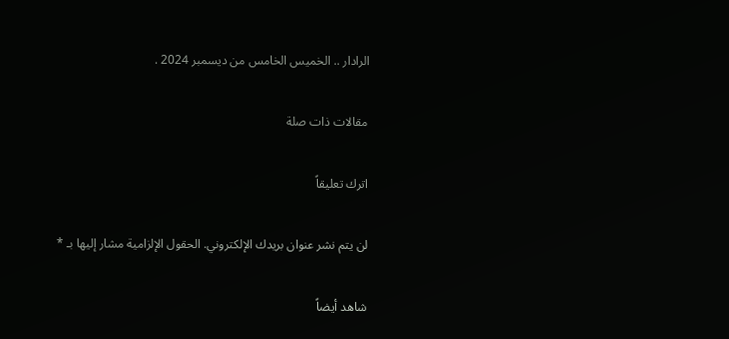الرادار .. الخميس الخامس من ديسمبر 2024 .

مقالات ذات صلة

اترك تعليقاً

لن يتم نشر عنوان بريدك الإلكتروني. الحقول الإلزامية مشار إليها بـ *

شاهد أيضاً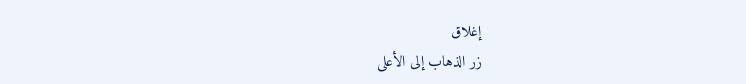إغلاق
زر الذهاب إلى الأعلى